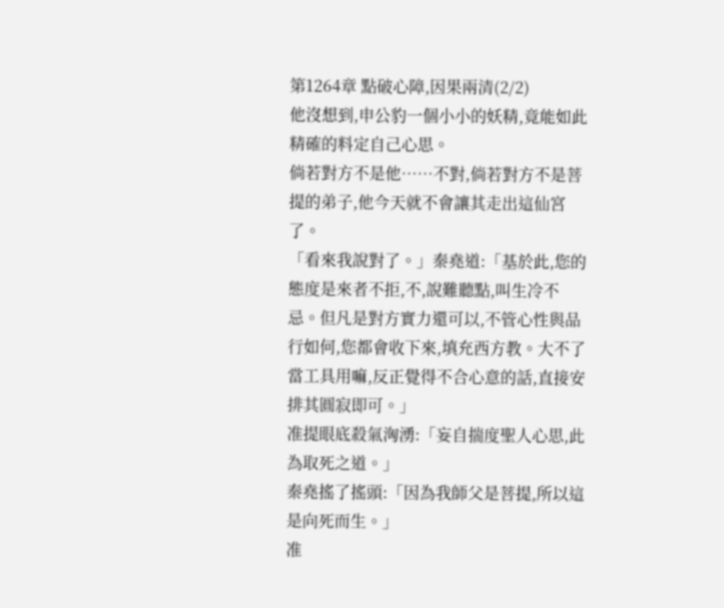第1264章 點破心障,因果兩清(2/2)
他沒想到,申公豹一個小小的妖精,竟能如此精確的料定自己心思。
倘若對方不是他……不對,倘若對方不是菩提的弟子,他今天就不會讓其走出這仙宮了。
「看來我說對了。」秦堯道:「基於此,您的態度是來者不拒,不,說難聽點,叫生冷不忌。但凡是對方實力還可以,不管心性與品行如何,您都會收下來,填充西方教。大不了當工具用嘛,反正覺得不合心意的話,直接安排其圓寂即可。」
准提眼底殺氣洶湧:「妄自揣度聖人心思,此為取死之道。」
秦堯搖了搖頭:「因為我師父是菩提,所以這是向死而生。」
准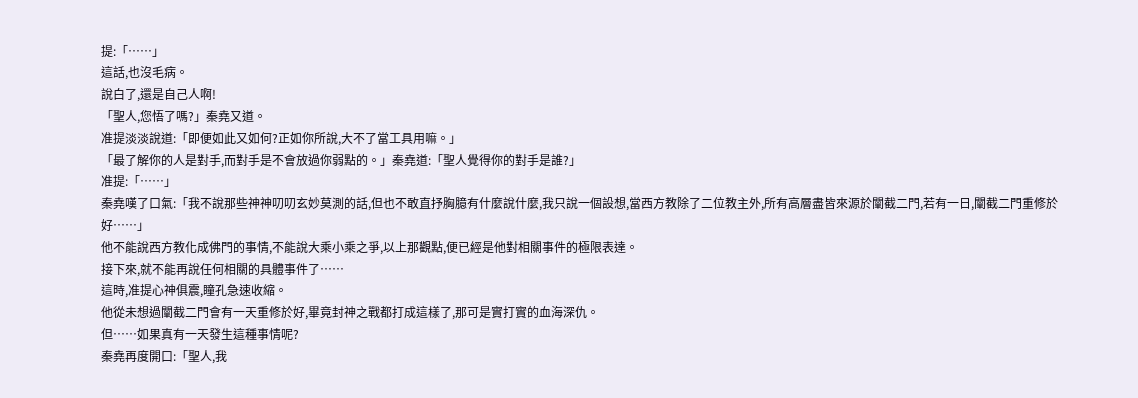提:「……」
這話,也沒毛病。
說白了,還是自己人啊!
「聖人,您悟了嗎?」秦堯又道。
准提淡淡說道:「即便如此又如何?正如你所說,大不了當工具用嘛。」
「最了解你的人是對手,而對手是不會放過你弱點的。」秦堯道:「聖人覺得你的對手是誰?」
准提:「……」
秦堯嘆了口氣:「我不說那些神神叨叨玄妙莫測的話,但也不敢直抒胸臆有什麼說什麼,我只說一個設想,當西方教除了二位教主外,所有高層盡皆來源於闡截二門,若有一日,闡截二門重修於好……」
他不能說西方教化成佛門的事情,不能說大乘小乘之爭,以上那觀點,便已經是他對相關事件的極限表達。
接下來,就不能再說任何相關的具體事件了……
這時,准提心神俱震,瞳孔急速收縮。
他從未想過闡截二門會有一天重修於好,畢竟封神之戰都打成這樣了,那可是實打實的血海深仇。
但……如果真有一天發生這種事情呢?
秦堯再度開口:「聖人,我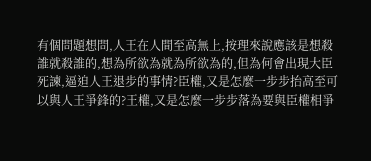有個問題想問,人王在人間至高無上,按理來說應該是想殺誰就殺誰的,想為所欲為就為所欲為的,但為何會出現大臣死諫,逼迫人王退步的事情?臣權,又是怎麼一步步抬高至可以與人王爭鋒的?王權,又是怎麼一步步落為要與臣權相爭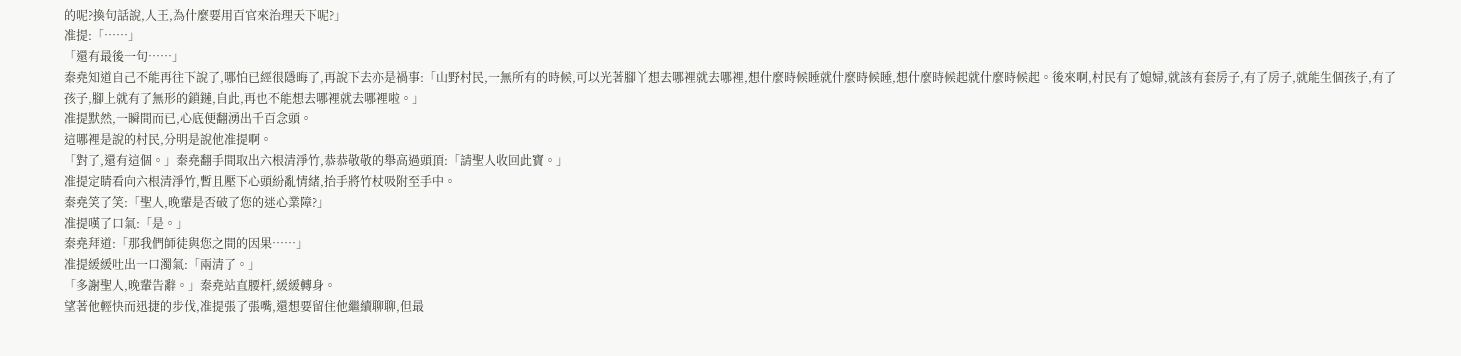的呢?換句話說,人王,為什麼要用百官來治理天下呢?」
准提:「……」
「還有最後一句……」
秦堯知道自己不能再往下說了,哪怕已經很隱晦了,再說下去亦是禍事:「山野村民,一無所有的時候,可以光著腳丫想去哪裡就去哪裡,想什麼時候睡就什麼時候睡,想什麼時候起就什麼時候起。後來啊,村民有了媳婦,就該有套房子,有了房子,就能生個孩子,有了孩子,腳上就有了無形的鎖鏈,自此,再也不能想去哪裡就去哪裡啦。」
准提默然,一瞬間而已,心底便翻湧出千百念頭。
這哪裡是說的村民,分明是說他准提啊。
「對了,還有這個。」秦堯翻手間取出六根清淨竹,恭恭敬敬的舉高過頭頂:「請聖人收回此寶。」
准提定睛看向六根清淨竹,暫且壓下心頭紛亂情緒,抬手將竹杖吸附至手中。
秦堯笑了笑:「聖人,晚輩是否破了您的迷心業障?」
准提嘆了口氣:「是。」
秦堯拜道:「那我們師徒與您之間的因果……」
准提緩緩吐出一口濁氣:「兩清了。」
「多謝聖人,晚輩告辭。」秦堯站直腰杆,緩緩轉身。
望著他輕快而迅捷的步伐,准提張了張嘴,還想要留住他繼續聊聊,但最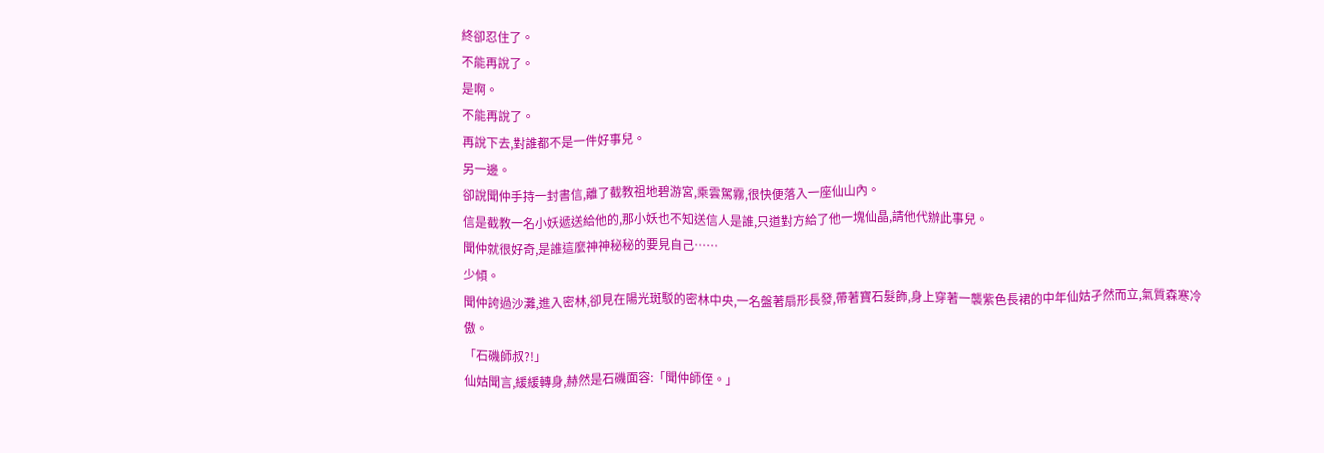終卻忍住了。
不能再說了。
是啊。
不能再說了。
再說下去,對誰都不是一件好事兒。
另一邊。
卻說聞仲手持一封書信,離了截教祖地碧游宮,乘雲駕霧,很快便落入一座仙山內。
信是截教一名小妖遞送給他的,那小妖也不知送信人是誰,只道對方給了他一塊仙晶,請他代辦此事兒。
聞仲就很好奇,是誰這麼神神秘秘的要見自己……
少傾。
聞仲誇過沙灘,進入密林,卻見在陽光斑駁的密林中央,一名盤著扇形長發,帶著寶石髮飾,身上穿著一襲紫色長裙的中年仙姑孑然而立,氣質森寒冷傲。
「石磯師叔?!」
仙姑聞言,緩緩轉身,赫然是石磯面容:「聞仲師侄。」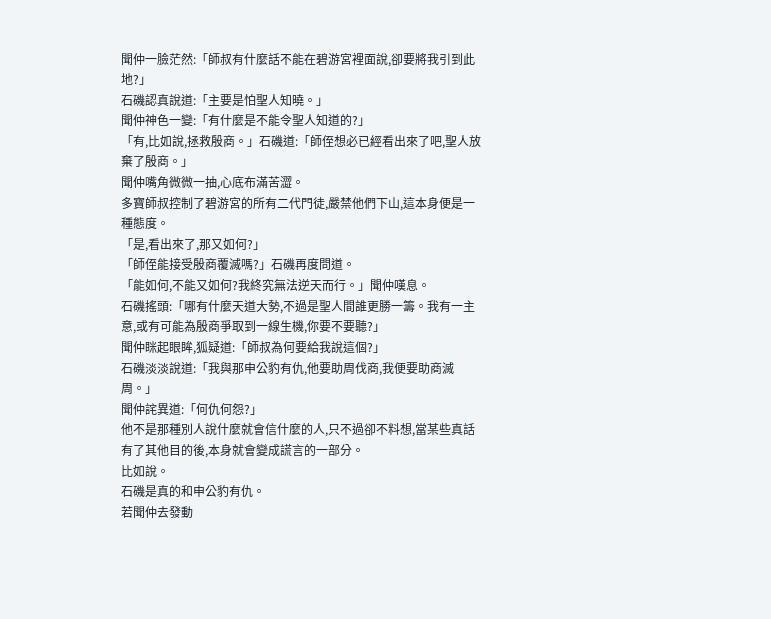聞仲一臉茫然:「師叔有什麼話不能在碧游宮裡面說,卻要將我引到此地?」
石磯認真說道:「主要是怕聖人知曉。」
聞仲神色一變:「有什麼是不能令聖人知道的?」
「有,比如說,拯救殷商。」石磯道:「師侄想必已經看出來了吧,聖人放棄了殷商。」
聞仲嘴角微微一抽,心底布滿苦澀。
多寶師叔控制了碧游宮的所有二代門徒,嚴禁他們下山,這本身便是一種態度。
「是,看出來了,那又如何?」
「師侄能接受殷商覆滅嗎?」石磯再度問道。
「能如何,不能又如何?我終究無法逆天而行。」聞仲嘆息。
石磯搖頭:「哪有什麼天道大勢,不過是聖人間誰更勝一籌。我有一主意,或有可能為殷商爭取到一線生機,你要不要聽?」
聞仲眯起眼眸,狐疑道:「師叔為何要給我說這個?」
石磯淡淡說道:「我與那申公豹有仇,他要助周伐商,我便要助商滅周。」
聞仲詫異道:「何仇何怨?」
他不是那種別人說什麼就會信什麼的人,只不過卻不料想,當某些真話有了其他目的後,本身就會變成謊言的一部分。
比如說。
石磯是真的和申公豹有仇。
若聞仲去發動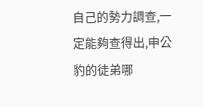自己的勢力調查,一定能夠查得出,申公豹的徒弟哪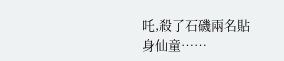吒,殺了石磯兩名貼身仙童……